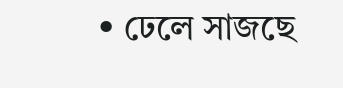• ঢেলে সাজছে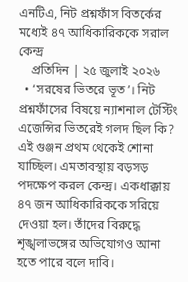এনটিএ, নিট প্রশ্নফাঁস বিতর্কের মধ্যেই ৪৭ আধিকারিককে সরাল কেন্দ্র
    প্রতিদিন | ২৫ জুলাই ২০২৬
  • ‘সরষের ভিতরে ভূত’। নিট প্রশ্নফাঁসের বিষয়ে ন্যাশনাল টেস্টিং এজেন্সির ভিতরেই গলদ ছিল কি? এই গুঞ্জন প্রথম থেকেই শোনা যাচ্ছিল। এমতাবস্থায় বড়সড় পদক্ষেপ করল কেন্দ্র। একধাক্কায় ৪৭ জন আধিকারিককে সরিয়ে দেওয়া হল। তাঁদের বিরুদ্ধে শৃঙ্খলাভঙ্গের অভিযোগও আনা হতে পারে বলে দাবি।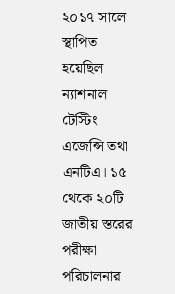২০১৭ সালে স্থাপিত হয়েছিল ন্যাশনাল টেস্টিং এজেন্সি তথা এনটিএ। ১৫ থেকে ২০টি জাতীয় স্তরের পরীক্ষা পরিচালনার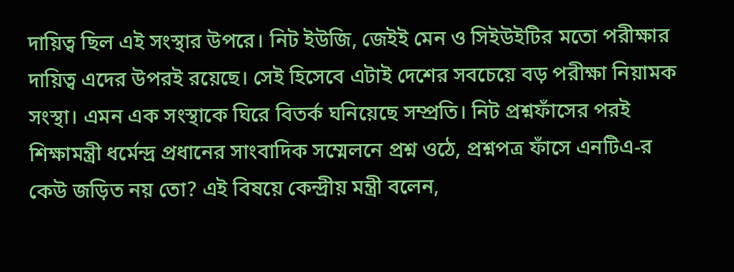দায়িত্ব ছিল এই সংস্থার উপরে। নিট ইউজি, জেইই মেন ও সিইউইটির মতো পরীক্ষার দায়িত্ব এদের উপরই রয়েছে। সেই হিসেবে এটাই দেশের সবচেয়ে বড় পরীক্ষা নিয়ামক সংস্থা। এমন এক সংস্থাকে ঘিরে বিতর্ক ঘনিয়েছে সম্প্রতি। নিট প্রশ্নফাঁসের পরই শিক্ষামন্ত্রী ধর্মেন্দ্র প্রধানের সাংবাদিক সম্মেলনে প্রশ্ন ওঠে, প্রশ্নপত্র ফাঁসে এনটিএ-র কেউ জড়িত নয় তো? এই বিষয়ে কেন্দ্রীয় মন্ত্রী বলেন,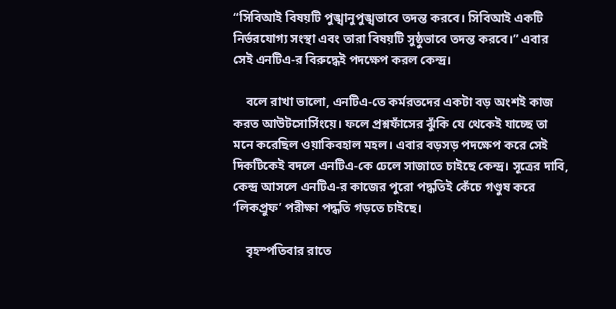“সিবিআই বিষয়টি পুঙ্খানুপুঙ্খভাবে তদন্ত করবে। সিবিআই একটি নির্ভরযোগ্য সংস্থা এবং তারা বিষয়টি সুষ্ঠুভাবে তদন্ত করবে।” এবার সেই এনটিএ-র বিরুদ্ধেই পদক্ষেপ করল কেন্দ্র।

    বলে রাখা ভালো, এনটিএ-তে কর্মরতদের একটা বড় অংশই কাজ করত আউটসোর্সিংয়ে। ফলে প্রশ্নফাঁসের ঝুঁকি যে থেকেই যাচ্ছে তা মনে করেছিল ওয়াকিবহাল মহল। এবার বড়সড় পদক্ষেপ করে সেই দিকটিকেই বদলে এনটিএ-কে ঢেলে সাজাতে চাইছে কেন্দ্র। সূত্রের দাবি, কেন্দ্র আসলে এনটিএ-র কাজের পুরো পদ্ধতিই কেঁচে গণ্ডুষ করে ‘লিকপ্রুফ’ পরীক্ষা পদ্ধতি গড়তে চাইছে।

    বৃহস্পতিবার রাতে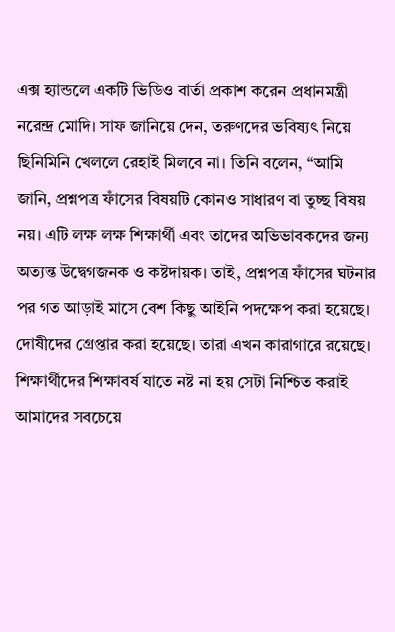এক্স হ্যান্ডলে একটি ভিডিও বার্তা প্রকাশ করেন প্রধানমন্ত্রী নরেন্দ্র মোদি। সাফ জানিয়ে দেন, তরুণদের ভবিষ্যৎ নিয়ে ছিনিমিনি খেললে রেহাই মিলবে না। তিনি বলেন, “আমি জানি, প্রশ্নপত্র ফাঁসের বিষয়টি কোনও সাধারণ বা তুচ্ছ বিষয় নয়। এটি লক্ষ লক্ষ শিক্ষার্থী এবং তাদের অভিভাবকদের জন্য অত্যন্ত উদ্বেগজনক ও কষ্টদায়ক। তাই, প্রশ্নপত্র ফাঁসের ঘটনার পর গত আড়াই মাসে বেশ কিছু আইনি পদক্ষেপ করা হয়েছে। দোষীদের গ্রেপ্তার করা হয়েছে। তারা এখন কারাগারে রয়েছে। শিক্ষার্থীদের শিক্ষাবর্ষ যাতে নষ্ট না হয় সেটা নিশ্চিত করাই আমাদের সবচেয়ে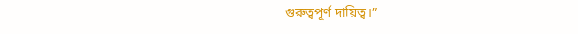গুরুত্বপূর্ণ দায়িত্ব।”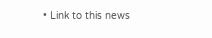• Link to this news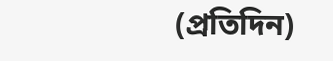(প্রতিদিন)